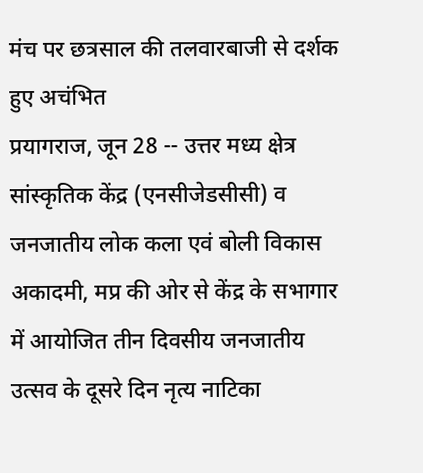मंच पर छत्रसाल की तलवारबाजी से दर्शक हुए अचंभित
प्रयागराज, जून 28 -- उत्तर मध्य क्षेत्र सांस्कृतिक केंद्र (एनसीजेडसीसी) व जनजातीय लोक कला एवं बोली विकास अकादमी, मप्र की ओर से केंद्र के सभागार में आयोजित तीन दिवसीय जनजातीय उत्सव के दूसरे दिन नृत्य नाटिका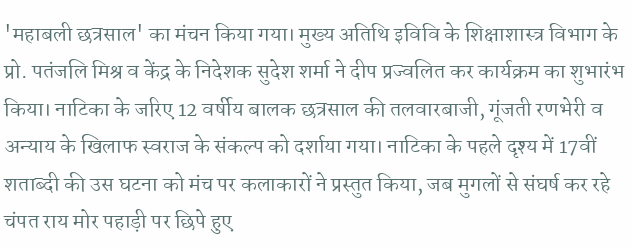'महाबली छत्रसाल' का मंचन किया गया। मुख्य अतिथि इविवि के शिक्षाशास्त्र विभाग के प्रो. पतंजलि मिश्र व केंद्र के निदेशक सुदेश शर्मा ने दीप प्रज्वलित कर कार्यक्रम का शुभारंभ किया। नाटिका के जरिए 12 वर्षीय बालक छत्रसाल की तलवारबाजी, गूंजती रणभेरी व अन्याय के खिलाफ स्वराज के संकल्प को दर्शाया गया। नाटिका के पहले दृश्य में 17वीं शताब्दी की उस घटना को मंच पर कलाकारों ने प्रस्तुत किया, जब मुगलों से संघर्ष कर रहे चंपत राय मोर पहाड़ी पर छिपे हुए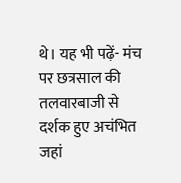थे। यह भी पढ़ें- मंच पर छत्रसाल की तलवारबाजी से दर्शक हुए अचंभित जहां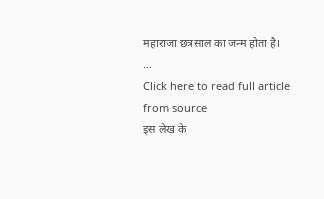महाराजा छत्रसाल का जन्म होता है। ...
Click here to read full article from source
इस लेख के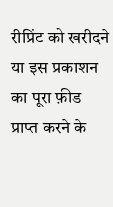रीप्रिंट को खरीदने या इस प्रकाशन का पूरा फ़ीड प्राप्त करने के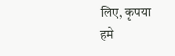लिए, कृपया
हमे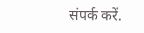संपर्क करें.